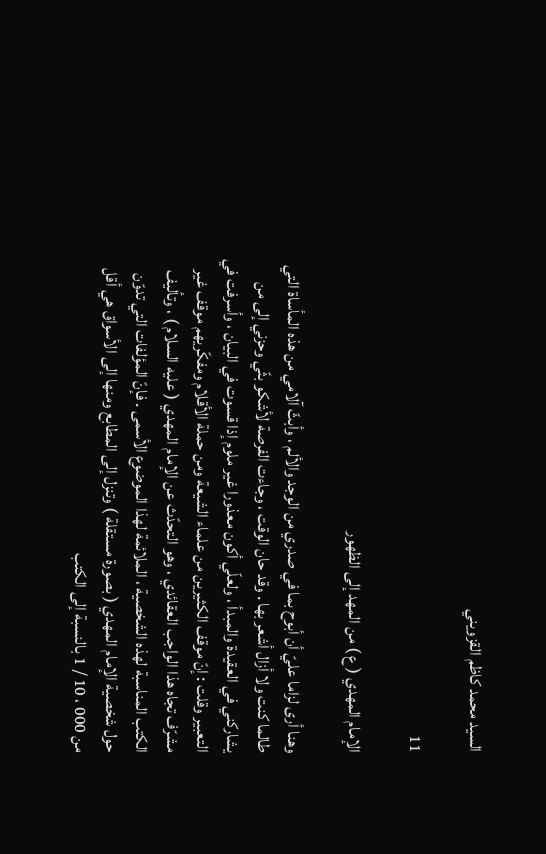السيد محمد كاظم القزويني

11

الإمام المهدي ( ع ) من المهد إلى الظهور

وهنا أرى لزاما عليّ أن أبوح بما في صدري من الوجد والألم ، وأبثّ آلامي من هذه المأساة التي طالما كنت ولا أزال أشعر بها . وقد حان الوقت ، وجاءت الفرصة لأشكو بثّي وحزني إلى من يشاركني في العقيدة والمبدأ ، ولعلّي أكون معذورا غير ملوم إذا قسوت في البيان ، وأسرفت في التعبير وقلت : إنّ موقف الكثيرين من علماء الشيعة ومن حملة الأقلام ومفكّريهم موقف غير مشرّف تجاه هذا الواجب العقائدي ، وهو التحدّث عن الإمام المهدي ( عليه السلام ) ، وتأليف الكتب المناسبة لهذه الشخصية ، الملائمة لهذا الموضوع الأسمى . فإنّ المؤلفات التي تدوّن حول شخصية الإمام المهدي ( بصورة مستقلة ) وتنزل إلى المطابع ومنها إلى الأسواق هي أقل من 000 ، 10 / 1 بالنسبة إلى الكتب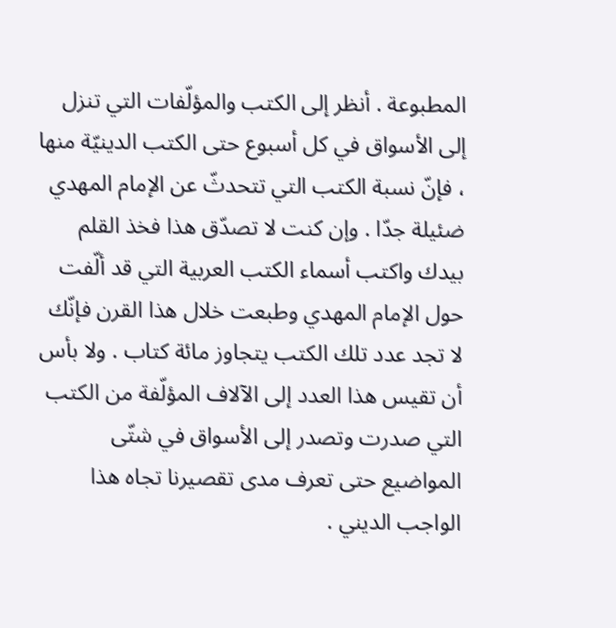المطبوعة . أنظر إلى الكتب والمؤلّفات التي تنزل إلى الأسواق في كل أسبوع حتى الكتب الدينيّة منها ، فإنّ نسبة الكتب التي تتحدثّ عن الإمام المهدي ضئيلة جدّا . وإن كنت لا تصدّق هذا فخذ القلم بيدك واكتب أسماء الكتب العربية التي قد ألّفت حول الإمام المهدي وطبعت خلال هذا القرن فإنّك لا تجد عدد تلك الكتب يتجاوز مائة كتاب . ولا بأس أن تقيس هذا العدد إلى الآلاف المؤلّفة من الكتب التي صدرت وتصدر إلى الأسواق في شتّى المواضيع حتى تعرف مدى تقصيرنا تجاه هذا الواجب الديني .